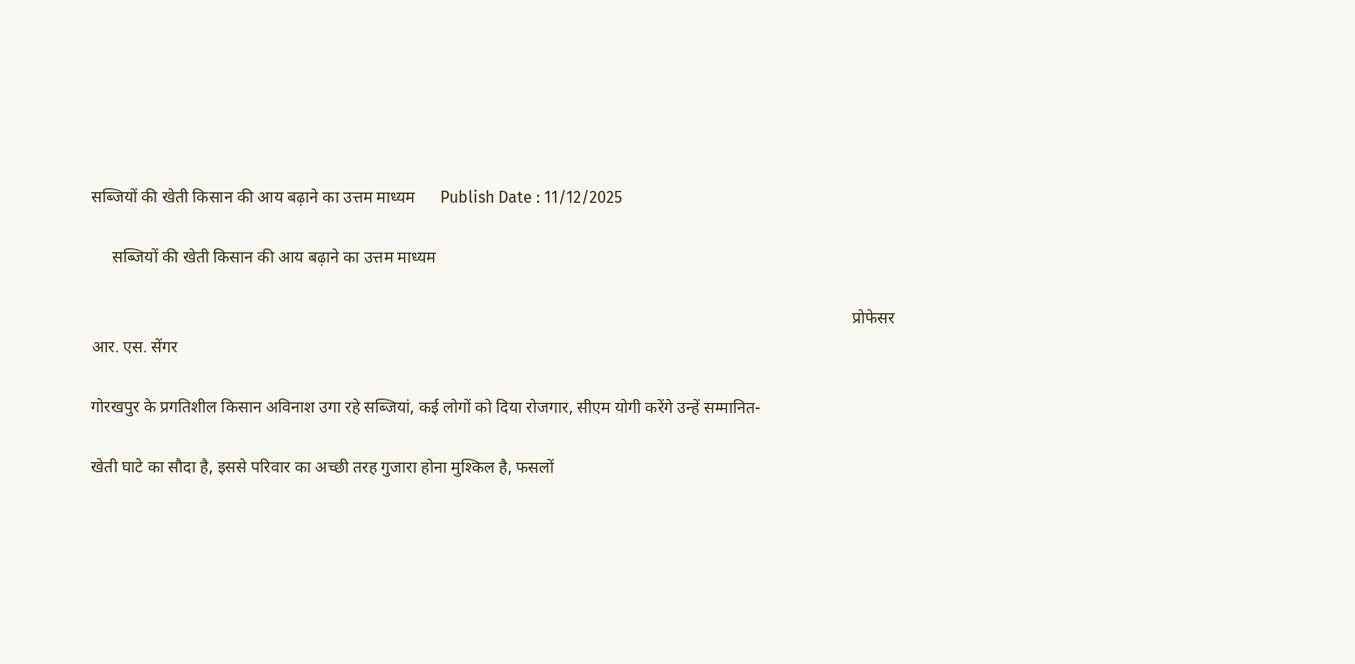सब्जियों की खेती किसान की आय बढ़ाने का उत्तम माध्यम      Publish Date : 11/12/2025

     सब्जियों की खेती किसान की आय बढ़ाने का उत्तम माध्यम

                                                                                                                                                                                       प्रोफेसर आर. एस. सेंगर

गोरखपुर के प्रगतिशील किसान अविनाश उगा रहे सब्जियां, कई लोगों को दिया रोजगार, सीएम योगी करेंगे उन्हें सम्मानित-

खेती घाटे का सौदा है, इससे परिवार का अच्छी तरह गुजारा होना मुश्किल है, फसलों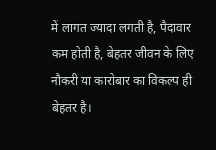में लागत ज्यादा लगती है, पैदावार कम होती है, बेहतर जीवन के लिए नौकरी या कारोबार का विकल्प ही बेहतर है।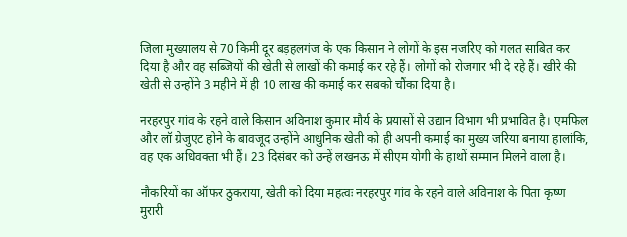जिला मुख्यालय से 70 किमी दूर बड़हलगंज के एक किसान ने लोगों के इस नजरिए को गलत साबित कर दिया है और वह सब्जियों की खेती से लाखों की कमाई कर रहे हैं। लोगों को रोजगार भी दे रहे हैं। खीरे की खेती से उन्होंने 3 महीने में ही 10 लाख की कमाई कर सबको चौंका दिया है।

नरहरपुर गांव के रहने वाले किसान अविनाश कुमार मौर्य के प्रयासों से उद्यान विभाग भी प्रभावित है। एमफिल और लॉ ग्रेजुएट होने के बावजूद उन्होंने आधुनिक खेती को ही अपनी कमाई का मुख्य जरिया बनाया हालांकि, वह एक अधिवक्ता भी हैं। 23 दिसंबर को उन्हें लखनऊ में सीएम योगी के हाथों सम्मान मिलने वाला है।

नौकरियों का ऑफर ठुकराया, खेती को दिया महत्वः नरहरपुर गांव के रहने वाले अविनाश के पिता कृष्ण मुरारी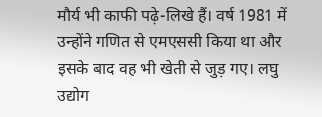मौर्य भी काफी पढ़े-लिखे हैं। वर्ष 1981 में उन्होंने गणित से एमएससी किया था और इसके बाद वह भी खेती से जुड़ गए। लघु उद्योग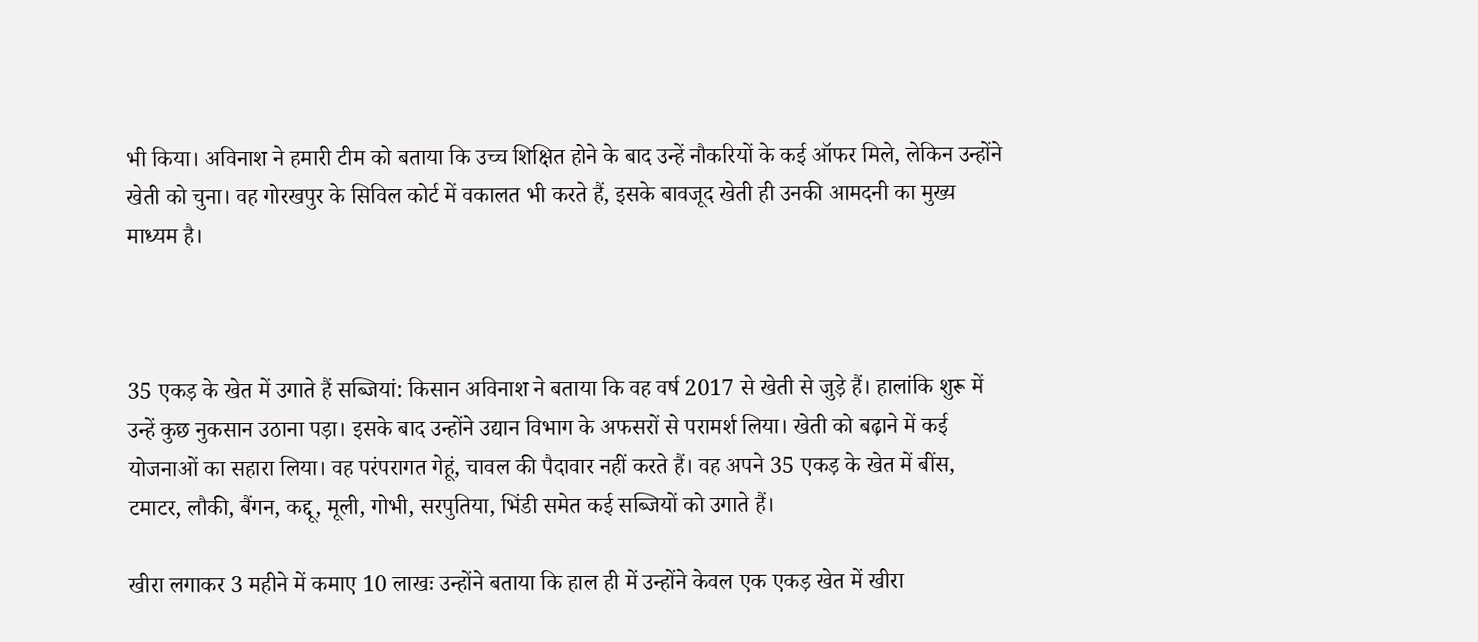भी किया। अविनाश ने हमारी टीम को बताया कि उच्च शिक्षित होने के बाद उन्हें नौकरियों के कई ऑफर मिले, लेकिन उन्होंने खेती को चुना। वह गोरखपुर के सिविल कोर्ट में वकालत भी करते हैं, इसके बावजूद खेती ही उनकी आमदनी का मुख्य माध्यम है।



35 एकड़ के खेत में उगाते हैं सब्जियां: किसान अविनाश ने बताया कि वह वर्ष 2017 से खेती से जुड़े हैं। हालांकि शुरू में उन्हें कुछ नुकसान उठाना पड़ा। इसके बाद उन्होंने उद्यान विभाग के अफसरों से परामर्श लिया। खेती को बढ़ाने में कई योजनाओं का सहारा लिया। वह परंपरागत गेहूं, चावल की पैदावार नहीं करते हैं। वह अपने 35 एकड़ के खेत में बींस, टमाटर, लौकी, बैंगन, कद्दू, मूली, गोभी, सरपुतिया, भिंडी समेत कई सब्जियों को उगाते हैं।

खीरा लगाकर 3 महीने में कमाए 10 लाखः उन्होंने बताया कि हाल ही में उन्होंने केवल एक एकड़ खेत में खीरा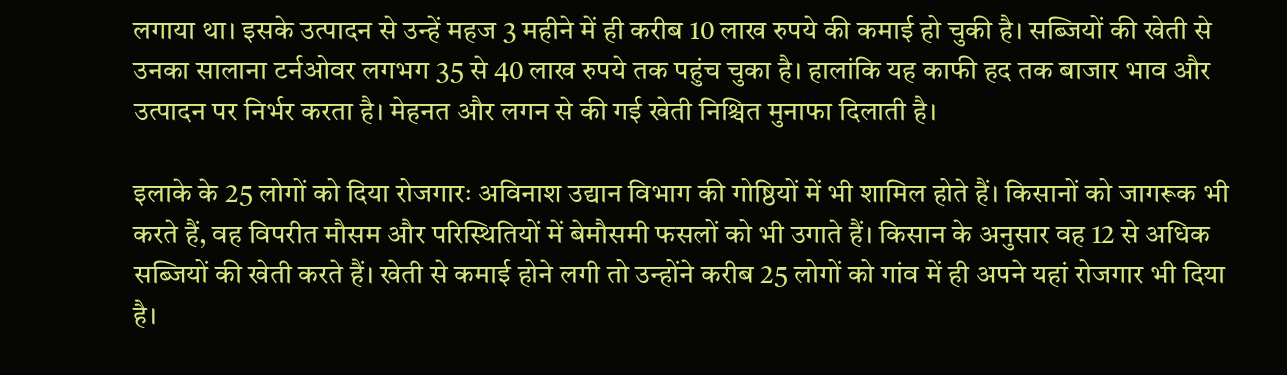लगाया था। इसके उत्पादन से उन्हें महज 3 महीने में ही करीब 10 लाख रुपये की कमाई हो चुकी है। सब्जियों की खेती से उनका सालाना टर्नओवर लगभग 35 से 40 लाख रुपये तक पहुंच चुका है। हालांकि यह काफी हद तक बाजार भाव और उत्पादन पर निर्भर करता है। मेहनत और लगन से की गई खेती निश्चित मुनाफा दिलाती है।

इलाके के 25 लोगों को दिया रोजगारः अविनाश उद्यान विभाग की गोष्ठियों में भी शामिल होते हैं। किसानों को जागरूक भी करते हैं, वह विपरीत मौसम और परिस्थितियों में बेमौसमी फसलों को भी उगाते हैं। किसान के अनुसार वह 12 से अधिक सब्जियों की खेती करते हैं। खेती से कमाई होने लगी तो उन्होंने करीब 25 लोगों को गांव में ही अपने यहां रोजगार भी दिया है।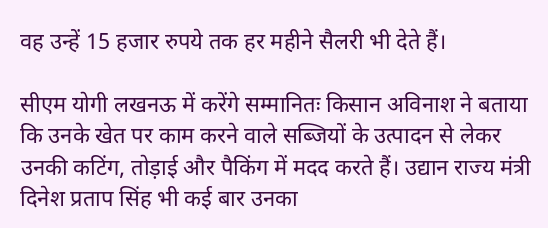वह उन्हें 15 हजार रुपये तक हर महीने सैलरी भी देते हैं।

सीएम योगी लखनऊ में करेंगे सम्मानितः किसान अविनाश ने बताया कि उनके खेत पर काम करने वाले सब्जियों के उत्पादन से लेकर उनकी कटिंग, तोड़ाई और पैकिंग में मदद करते हैं। उद्यान राज्य मंत्री दिनेश प्रताप सिंह भी कई बार उनका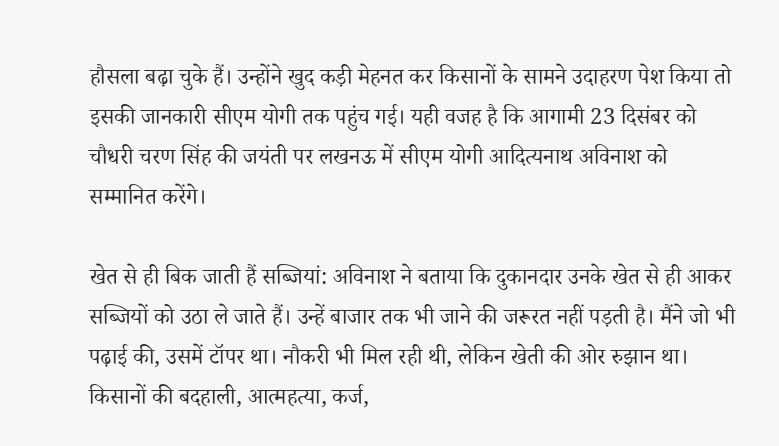हौसला बढ़ा चुके हैं। उन्होंने खुद कड़ी मेहनत कर किसानों के सामने उदाहरण पेश किया तो इसकी जानकारी सीएम योगी तक पहुंच गई। यही वजह है कि आगामी 23 दिसंबर को चौधरी चरण सिंह की जयंती पर लखनऊ में सीएम योगी आदित्यनाथ अविनाश को सम्मानित करेंगे।

खेत से ही बिक जाती हैं सब्जियां: अविनाश ने बताया कि दुकानदार उनके खेत से ही आकर सब्जियों को उठा ले जाते हैं। उन्हें बाजार तक भी जाने की जरूरत नहीं पड़ती है। मैंने जो भी पढ़ाई की, उसमें टॉपर था। नौकरी भी मिल रही थी, लेकिन खेती की ओर रुझान था। किसानों की बदहाली, आत्महत्या, कर्ज,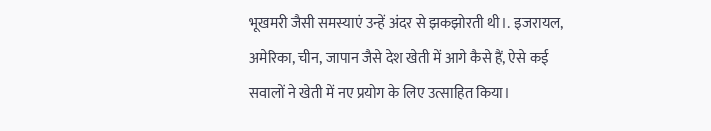भूखमरी जैसी समस्याएं उन्हें अंदर से झकझोरती थी।. इजरायल, अमेरिका, चीन, जापान जैसे देश खेती में आगे कैसे हैं, ऐसे कई सवालों ने खेती में नए प्रयोग के लिए उत्साहित किया।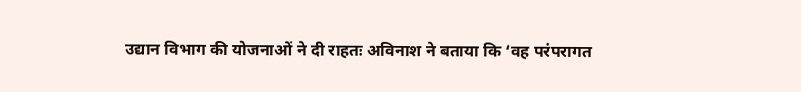उद्यान विभाग की योजनाओं ने दी राहतः अविनाश ने बताया कि ‘वह परंपरागत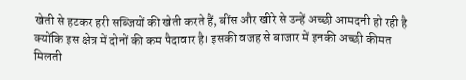खेती से हटकर हरी सब्जियों की खेती करते हैं, बींस और खीरे से उन्हें अच्छी आमदनी हो रही है क्योंकि इस क्षेत्र में दोनों की कम पैदावार है। इसकी वजह से बाजार में इनकी अच्छी कीमत मिलती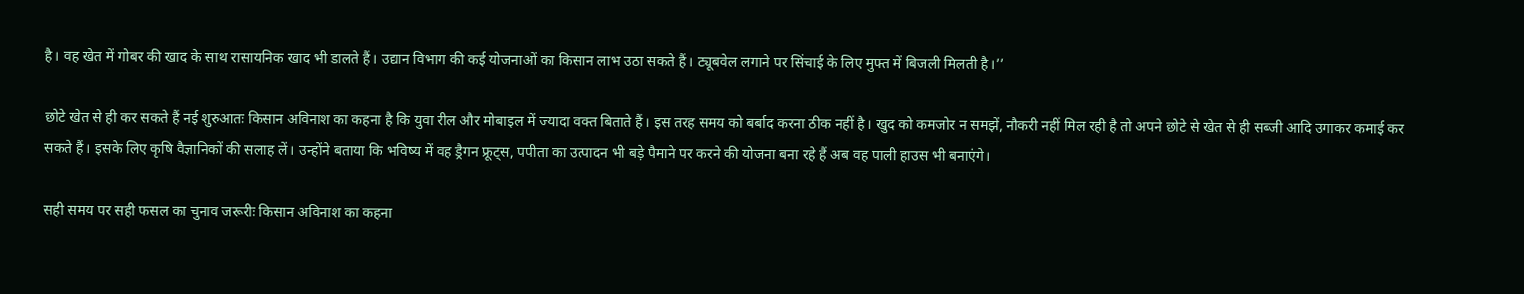है। वह खेत में गोबर की खाद के साथ रासायनिक खाद भी डालते हैं। उद्यान विभाग की कई योजनाओं का किसान लाभ उठा सकते हैं। ट्यूबवेल लगाने पर सिंचाई के लिए मुफ्त में बिजली मिलती है।’’

छोटे खेत से ही कर सकते हैं नई शुरुआतः किसान अविनाश का कहना है कि युवा रील और मोबाइल में ज्यादा वक्त बिताते हैं। इस तरह समय को बर्बाद करना ठीक नहीं है। खुद को कमजोर न समझें, नौकरी नहीं मिल रही है तो अपने छोटे से खेत से ही सब्जी आदि उगाकर कमाई कर सकते हैं। इसके लिए कृषि वैज्ञानिकों की सलाह लें। उन्होंने बताया कि भविष्य में वह ड्रैगन फ्रूट्स, पपीता का उत्पादन भी बड़े पैमाने पर करने की योजना बना रहे हैं अब वह पाली हाउस भी बनाएंगे।

सही समय पर सही फसल का चुनाव जरूरीः किसान अविनाश का कहना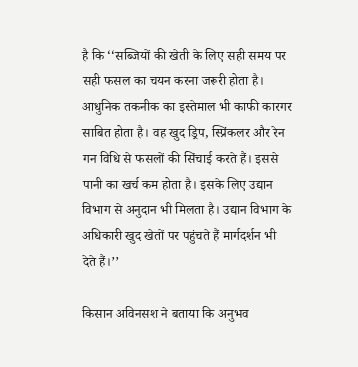है कि ‘‘सब्जियों की खेती के लिए सही समय पर सही फसल का चयन करना जरूरी होता है। आधुनिक तकनीक का इस्तेमाल भी काफी कारगर साबित होता है। वह खुद ड्रिप, स्प्रिंकलर और रेन गन विधि से फसलों की सिंचाई करते हैं। इससे पानी का खर्च कम होता है। इसके लिए उद्यान विभाग से अनुदान भी मिलता है। उद्यान विभाग के अधिकारी खुद खेतों पर पहुंचते हैं मार्गदर्शन भी देते हैं।’’

किसान अविनसश ने बताया कि अनुभव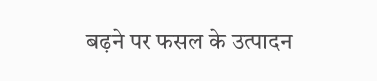बढ़ने पर फसल के उत्पादन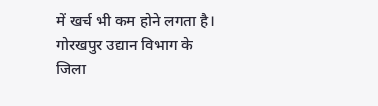में खर्च भी कम होने लगता है। गोरखपुर उद्यान विभाग के जिला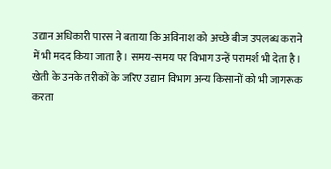उद्यान अधिकारी पारस ने बताया कि अविनाश को अच्छे बीज उपलब्ध कराने में भी मदद किया जाता है। समय-समय पर विभाग उन्हें परामर्श भी देता है। खेती के उनके तरीकों के जरिए उद्यान विभाग अन्य किसानों को भी जागरूक करता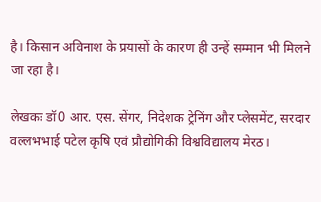है। किसान अविनाश के प्रयासों के कारण ही उन्हें सम्मान भी मिलने जा रहा है।

लेखकः डॉ0 आर. एस. सेंगर, निदेशक ट्रेनिंग और प्लेसमेंट, सरदार वल्लभभाई पटेल कृषि एवं प्रौद्योगिकी विश्वविद्यालय मेरठ।